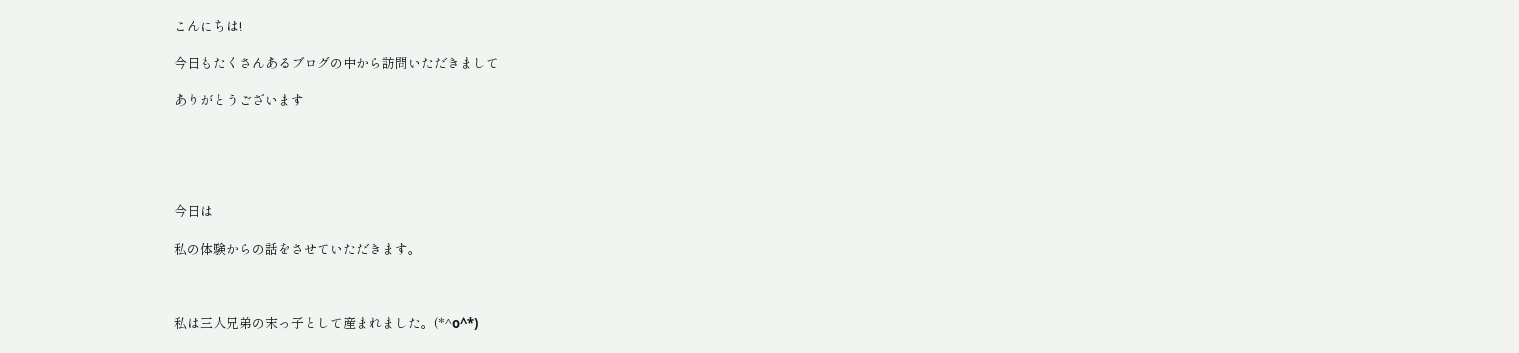こんにちは!

今日もたくさんあるブログの中から訪問いただきまして

ありがとうございます





今日は

私の体験からの話をさせていただきます。



私は三人兄弟の末っ子として産まれました。(*^o^*)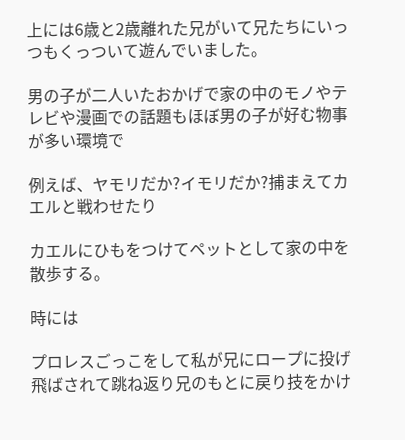上には6歳と2歳離れた兄がいて兄たちにいっつもくっついて遊んでいました。

男の子が二人いたおかげで家の中のモノやテレビや漫画での話題もほぼ男の子が好む物事が多い環境で

例えば、ヤモリだか?イモリだか?捕まえてカエルと戦わせたり

カエルにひもをつけてペットとして家の中を散歩する。

時には

プロレスごっこをして私が兄にロープに投げ飛ばされて跳ね返り兄のもとに戻り技をかけ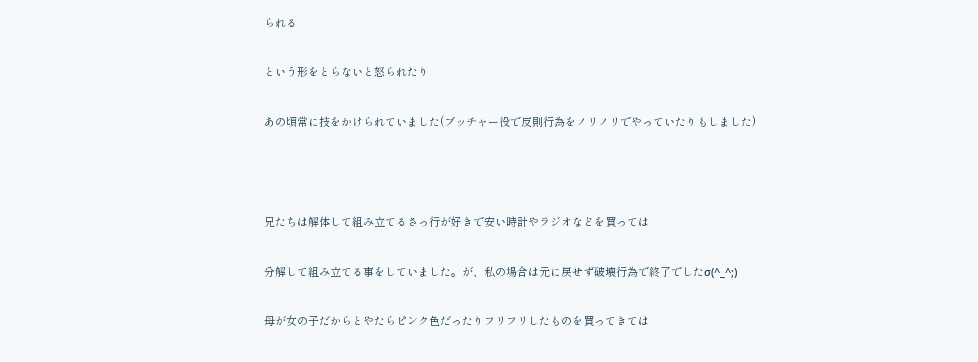られる

という形をとらないと怒られたり

あの頃常に技をかけられていました(ブッチャー役で反則行為をノリノリでやっていたりもしました)



兄たちは解体して組み立てるさっ行が好きで安い時計やラジオなどを買っては

分解して組み立てる事をしていました。が、私の場合は元に戻せず破壊行為で終了でしたσ(^_^;)

母が女の子だからとやたらピンク色だったりフリフリしたものを買ってきては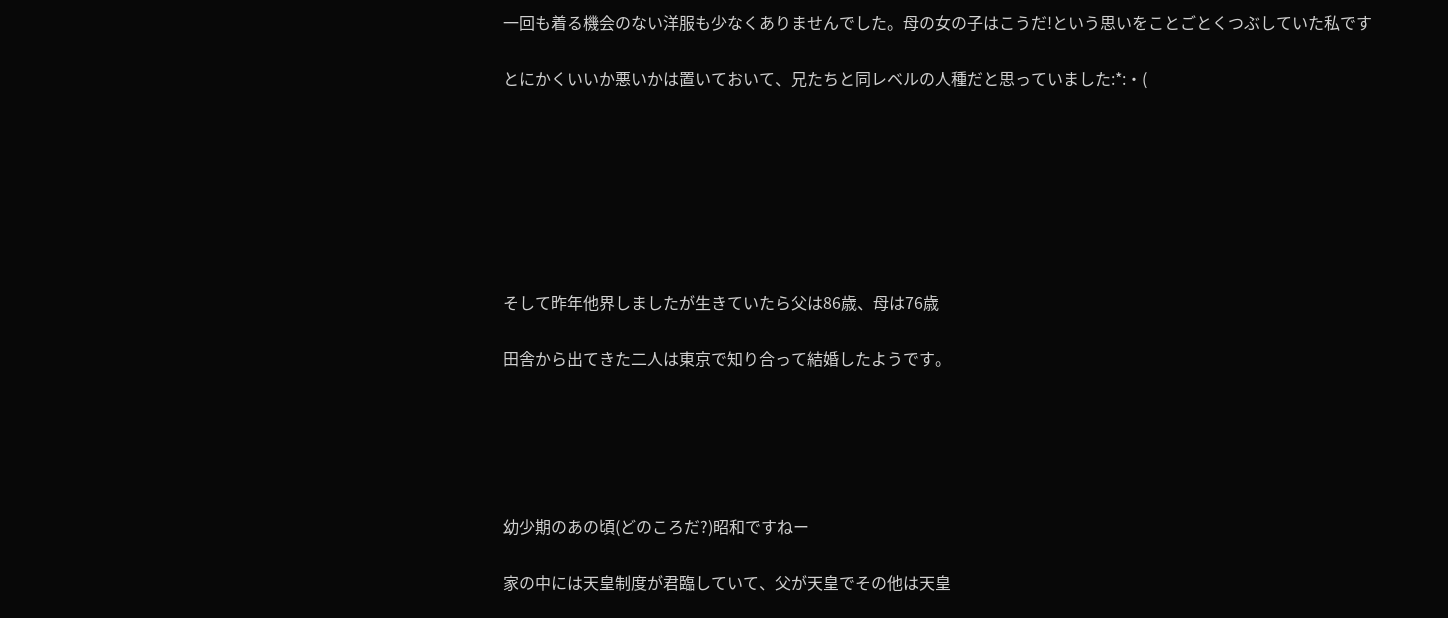一回も着る機会のない洋服も少なくありませんでした。母の女の子はこうだ!という思いをことごとくつぶしていた私です

とにかくいいか悪いかは置いておいて、兄たちと同レベルの人種だと思っていました:*:・(







そして昨年他界しましたが生きていたら父は86歳、母は76歳

田舎から出てきた二人は東京で知り合って結婚したようです。





幼少期のあの頃(どのころだ?)昭和ですねー

家の中には天皇制度が君臨していて、父が天皇でその他は天皇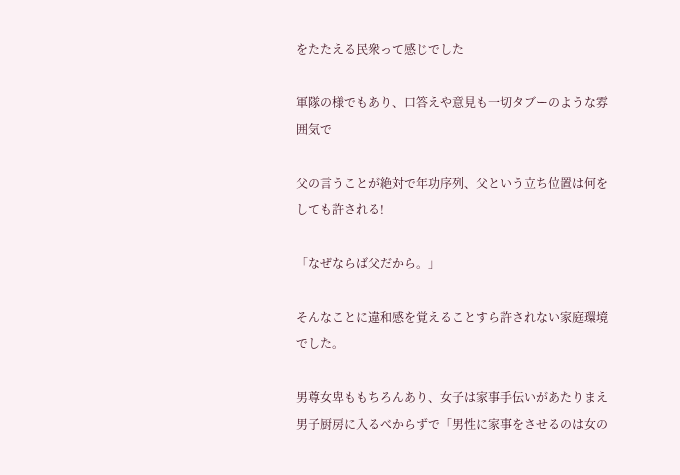をたたえる民衆って感じでした

軍隊の様でもあり、口答えや意見も一切タブーのような雰囲気で

父の言うことが絶対で年功序列、父という立ち位置は何をしても許される!

「なぜならば父だから。」

そんなことに違和感を覚えることすら許されない家庭環境でした。

男尊女卑ももちろんあり、女子は家事手伝いがあたりまえ男子厨房に入るべからずで「男性に家事をさせるのは女の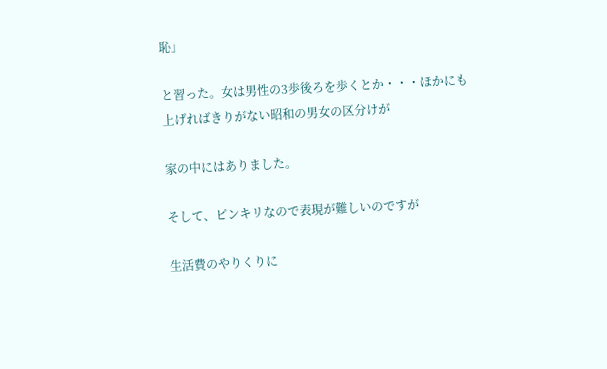恥」

と習った。女は男性の3歩後ろを歩くとか・・・ほかにも上げればきりがない昭和の男女の区分けが

家の中にはありました。

そして、ピンキリなので表現が難しいのですが

生活費のやりくりに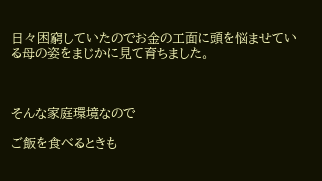日々困窮していたのでお金の工面に頭を悩ませている母の姿をまじかに見て育ちました。



そんな家庭環境なので

ご飯を食べるときも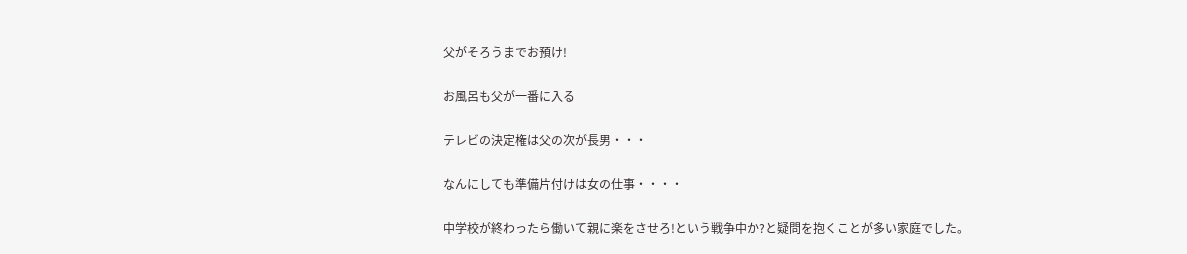父がそろうまでお預け!

お風呂も父が一番に入る

テレビの決定権は父の次が長男・・・

なんにしても準備片付けは女の仕事・・・・

中学校が終わったら働いて親に楽をさせろ!という戦争中か?と疑問を抱くことが多い家庭でした。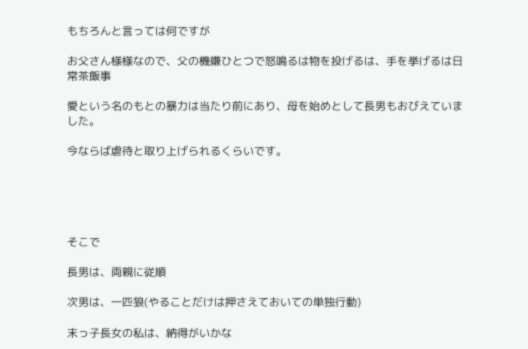もちろんと言っては何ですが

お父さん様様なので、父の機嫌ひとつで怒鳴るは物を投げるは、手を挙げるは日常茶飯事

愛という名のもとの暴力は当たり前にあり、母を始めとして長男もおびえていました。

今ならば虐待と取り上げられるくらいです。





そこで

長男は、両親に従順

次男は、一匹狼(やることだけは押さえておいての単独行動)

末っ子長女の私は、納得がいかな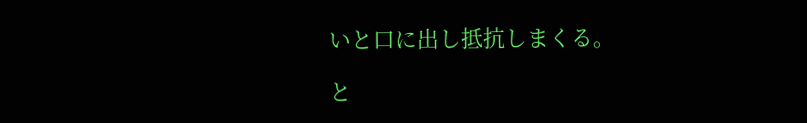いと口に出し抵抗しまくる。

と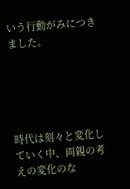いう行動がみにつきました。





時代は刻々と変化していく中、両親の考えの変化のな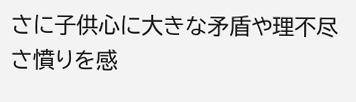さに子供心に大きな矛盾や理不尽さ憤りを感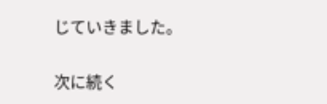じていきました。

次に続く